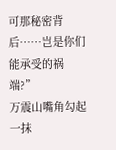可那秘密背后……岂是你们能承受的祸端?”
万震山嘴角勾起一抹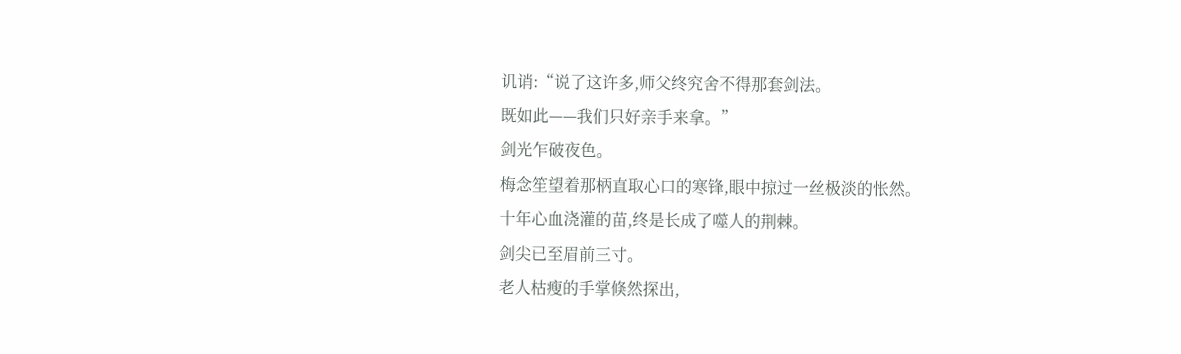讥诮:“说了这许多,师父终究舍不得那套剑法。
既如此——我们只好亲手来拿。”
剑光乍破夜色。
梅念笙望着那柄直取心口的寒锋,眼中掠过一丝极淡的怅然。
十年心血浇灌的苗,终是长成了噬人的荆棘。
剑尖已至眉前三寸。
老人枯瘦的手掌倏然探出,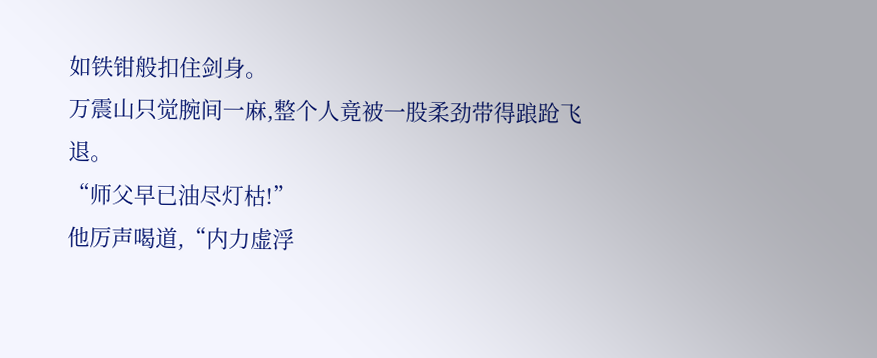如铁钳般扣住剑身。
万震山只觉腕间一麻,整个人竟被一股柔劲带得踉跄飞退。
“师父早已油尽灯枯!”
他厉声喝道,“内力虚浮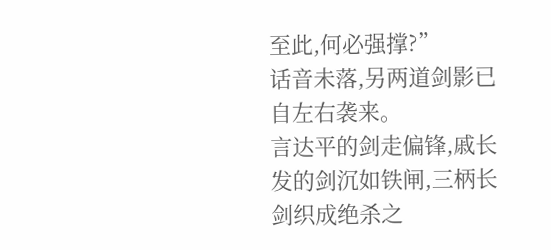至此,何必强撑?”
话音未落,另两道剑影已自左右袭来。
言达平的剑走偏锋,戚长发的剑沉如铁闸,三柄长剑织成绝杀之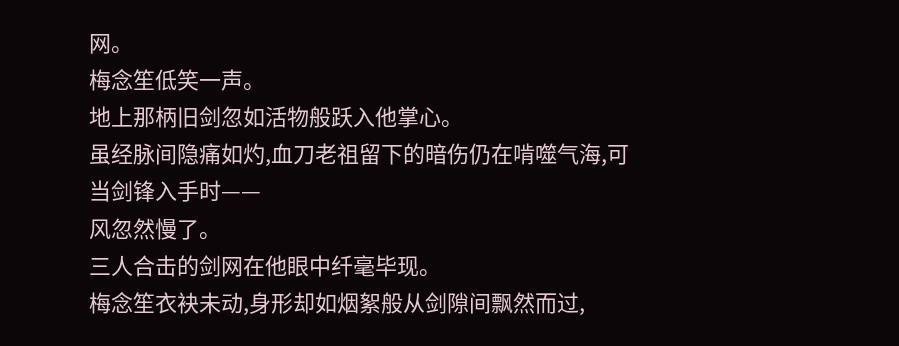网。
梅念笙低笑一声。
地上那柄旧剑忽如活物般跃入他掌心。
虽经脉间隐痛如灼,血刀老祖留下的暗伤仍在啃噬气海,可当剑锋入手时——
风忽然慢了。
三人合击的剑网在他眼中纤毫毕现。
梅念笙衣袂未动,身形却如烟絮般从剑隙间飘然而过,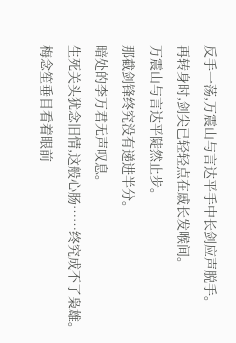反手一荡,万震山与言达平手中长剑应声脱手。
再转身时,剑尖已轻轻点在戚长发喉间。
万震山与言达平陡然止步。
那截剑锋终究没有递进半分。
暗处的李万君无声叹息。
生死关头犹念旧情,这般心肠……终究成不了枭雄。
梅念笙垂目看着眼前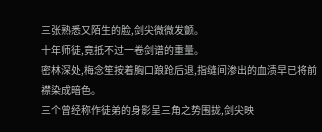三张熟悉又陌生的脸,剑尖微微发颤。
十年师徒,竟抵不过一卷剑谱的重量。
密林深处,梅念笙按着胸口踉跄后退,指缝间渗出的血渍早已将前襟染成暗色。
三个曾经称作徒弟的身影呈三角之势围拢,剑尖映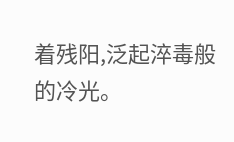着残阳,泛起淬毒般的冷光。